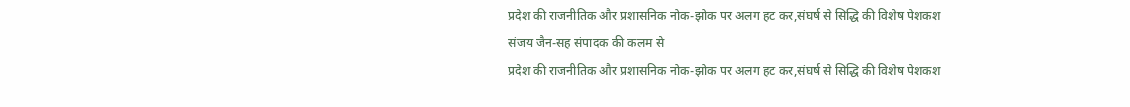प्रदेश की राजनीतिक और प्रशासनिक नोक-झोक पर अलग हट कर,संघर्ष से सिद्धि की विशेष पेशकश संजय जैन-सह संपादक की कलम से
प्रदेश की राजनीतिक और प्रशासनिक नोक-झोक पर अलग हट कर,संघर्ष से सिद्धि की विशेष पेशकश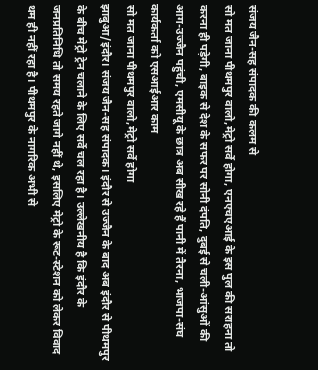संजय जैन-सह संपादक की कलम से
सो मत जाना पीथमपुर वालो,मेट्रो सर्वे होगा, एनएचएआई के इस पुल की सराहना तो करना ही पड़ेगी, बाइक से देश के सफर पर सोनी दंपति, दुबई से चली-आंसुओं की आग-उज्जैन पहुंची, एमसीयू के छात्र अब सीख रहे हैं पानी में तैरना, भाजपा-संघ कार्यकर्ता को एसआईआर काम
सो मत जाना पीथमपुर वालो,मेट्रो सर्वे होगा
झाबुआ/इंदौर। संजय जैन-सह संपादक। इंदौर से उज्जैन के बाद अब इंदौर से पीथमपुर के बीच मेट्रो ट्रेन चलाने के लिए सर्वे चल रहा है। उल्लेखनीय है कि इंदौर के जनप्रतिनिधि तो समय रहते जागे नहीं थे, इसलिए मेट्रो के रूट-स्टेशन को लेकर विवाद थम ही नहीं रहा है। पीथमपुर के नागरिक अभी से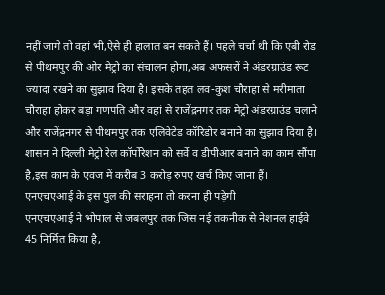नहीं जागे तो वहां भी,ऐसे ही हालात बन सकते हैं। पहले चर्चा थी कि एबी रोड से पीथमपुर की ओर मेट्रो का संचालन होगा,अब अफसरों ने अंडरग्राउंड रूट ज्यादा रखने का सुझाव दिया है। इसके तहत लव-कुश चौराहा से मरीमाता चौराहा होकर बड़ा गणपति और वहां से राजेंद्रनगर तक मेट्रो अंडरग्राउंड चलाने और राजेंद्रनगर से पीथमपुर तक एलिवेटेड कॉरिडोर बनाने का सुझाव दिया है। शासन ने दिल्ली मेट्रो रेल कॉर्पोरेशन को सर्वे व डीपीआर बनाने का काम सौंपा है,इस काम के एवज में करीब 3 करोड़ रुपए खर्च किए जाना हैं।
एनएचएआई के इस पुल की सराहना तो करना ही पड़ेगी
एनएचएआई ने भोपाल से जबलपुर तक जिस नई तकनीक से नेशनल हाईवे 45 निर्मित किया है,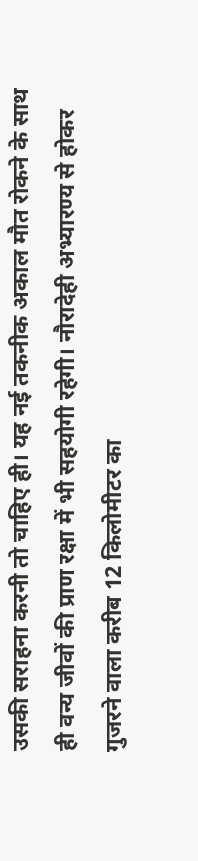उसकी सराहना करनी तो चाहिए ही। यह नई तकनीक अकाल मौत रोकने के साथ ही वन्य जीवों की प्राण रक्षा में भी सहयोगी रहेगी। नौरादेही अभ्यारण्य से होकर गुजरने वाला करीब 12 किलोमीटर का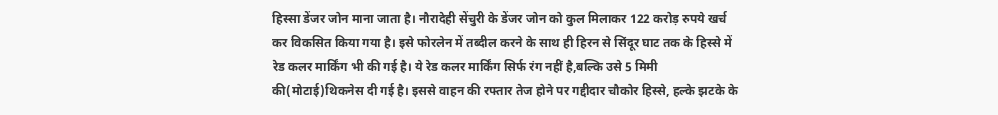हिस्सा डेंजर जोन माना जाता है। नौरादेही सेंचुरी के डेंजर जोन को कुल मिलाकर 122 करोड़ रुपये खर्च कर विकसित किया गया है। इसे फोरलेन में तब्दील करने के साथ ही हिरन से सिंदूर घाट तक के हिस्से में रेड कलर मार्किंग भी की गई है। ये रेड कलर मार्किंग सिर्फ रंग नहीं है,बल्कि उसे 5 मिमी की(मोटाई)थिकनेस दी गई है। इससे वाहन की रफ्तार तेज होने पर गद्दीदार चौकोर हिस्से, हल्के झटके के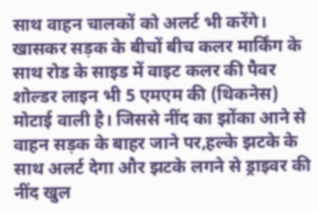साथ वाहन चालकों को अलर्ट भी करेंगे। खासकर सड़क के बीचों बीच कलर मार्किंग के साथ रोड के साइड में वाइट कलर की पैवर शोल्डर लाइन भी 5 एमएम की (थिकनेस) मोटाई वाली है। जिससे नींद का झोंका आने से वाहन सड़क के बाहर जाने पर,हल्के झटके के साथ अलर्ट देगा और झटके लगने से ड्राइवर की नींद खुल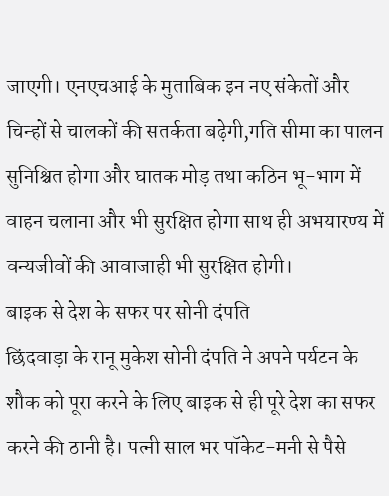जाएगी। एनएचआई के मुताबिक इन नए संकेतों और चिन्हों से चालकों की सतर्कता बढ़ेगी,गति सीमा का पालन सुनिश्चित होगा और घातक मोड़ तथा कठिन भू-भाग में वाहन चलाना और भी सुरक्षित होगा साथ ही अभयारण्य में वन्यजीवों की आवाजाही भी सुरक्षित होगी।
बाइक से देश के सफर पर सोनी दंपति
छिंदवाड़ा के रानू मुकेश सोनी दंपति ने अपने पर्यटन के शौक को पूरा करने के लिए बाइक से ही पूरे देश का सफर करने की ठानी है। पत्नी साल भर पॉकेट-मनी से पैसे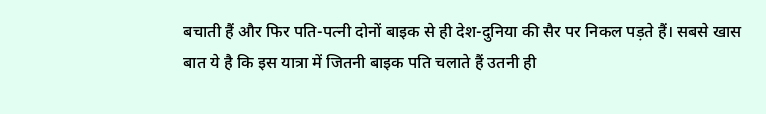बचाती हैं और फिर पति-पत्नी दोनों बाइक से ही देश-दुनिया की सैर पर निकल पड़ते हैं। सबसे खास बात ये है कि इस यात्रा में जितनी बाइक पति चलाते हैं उतनी ही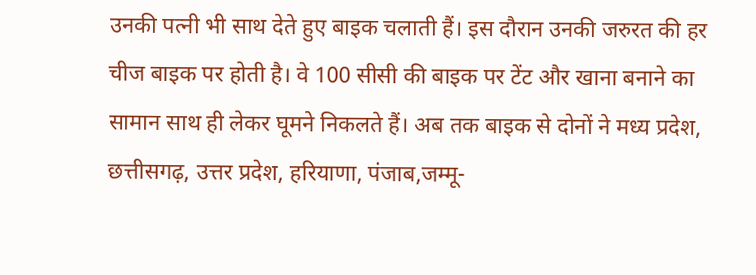उनकी पत्नी भी साथ देते हुए बाइक चलाती हैं। इस दौरान उनकी जरुरत की हर चीज बाइक पर होती है। वे 100 सीसी की बाइक पर टेंट और खाना बनाने का सामान साथ ही लेकर घूमने निकलते हैं। अब तक बाइक से दोनों ने मध्य प्रदेश, छत्तीसगढ़, उत्तर प्रदेश, हरियाणा, पंजाब,जम्मू-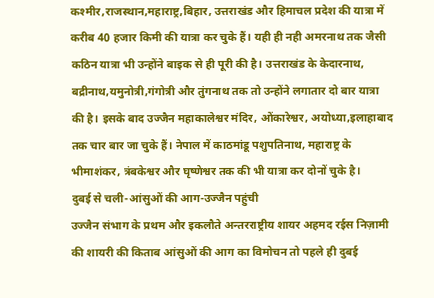कश्मीर,राजस्थान,महाराष्ट्र,बिहार, उत्तराखंड और हिमाचल प्रदेश की यात्रा में करीब 40 हजार किमी की यात्रा कर चुके हैं। यही ही नही अमरनाथ तक जैसी कठिन यात्रा भी उन्होंने बाइक से ही पूरी की है। उत्तराखंड के केदारनाथ, बद्रीनाथ,यमुनोत्री,गंगोत्री और तुंगनाथ तक तो उन्होंने लगातार दो बार यात्रा की है। इसके बाद उज्जैन महाकालेश्वर मंदिर, ओंकारेश्वर, अयोध्या,इलाहाबाद तक चार बार जा चुके हैं। नेपाल में काठमांडू पशुपतिनाथ, महाराष्ट्र के भीमाशंकर, त्रंबकेश्वर और घृष्णेश्वर तक की भी यात्रा कर दोनों चुके है।
दुबई से चली-आंसुओं की आग-उज्जैन पहुंची
उज्जैन संभाग के प्रथम और इकलौते अन्तरराष्ट्रीय शायर अहमद रईस निज़ामी की शायरी की किताब आंसुओं की आग का विमोचन तो पहले ही दुबई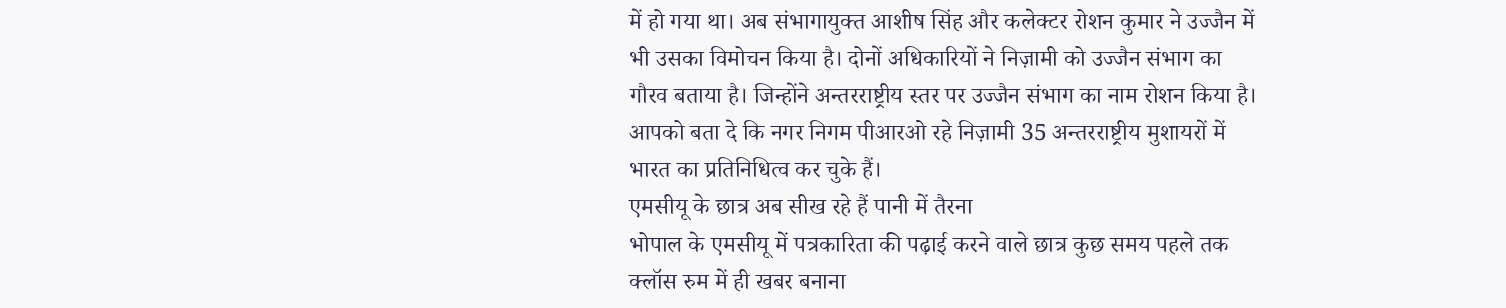में हो गया था। अब संभागायुक्त आशीष सिंह और कलेक्टर रोशन कुमार ने उज्जैन में भी उसका विमोचन किया है। दोनों अधिकारियों ने निज़ामी को उज्जैन संभाग का गौरव बताया है। जिन्होंने अन्तरराष्ट्रीय स्तर पर उज्जैन संभाग का नाम रोशन किया है। आपको बता दे कि नगर निगम पीआरओ रहे निज़ामी 35 अन्तरराष्ट्रीय मुशायरों में भारत का प्रतिनिधित्व कर चुके हैं।
एमसीयू के छात्र अब सीख रहे हैं पानी में तैरना
भोपाल के एमसीयू में पत्रकारिता की पढ़ाई करने वाले छात्र कुछ समय पहले तक क्लॉस रुम में ही खबर बनाना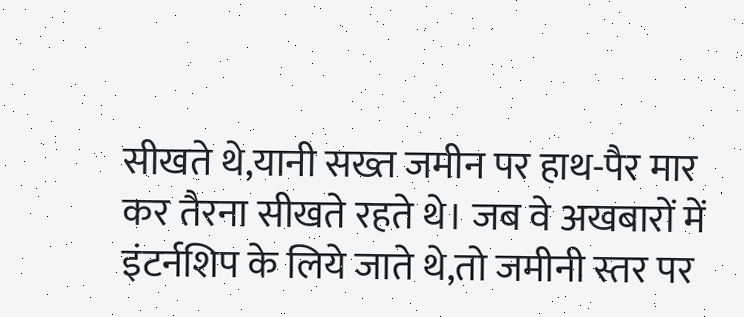सीखते थे,यानी सख्त जमीन पर हाथ-पैर मार कर तैरना सीखते रहते थे। जब वे अखबारों में इंटर्नशिप के लिये जाते थे,तो जमीनी स्तर पर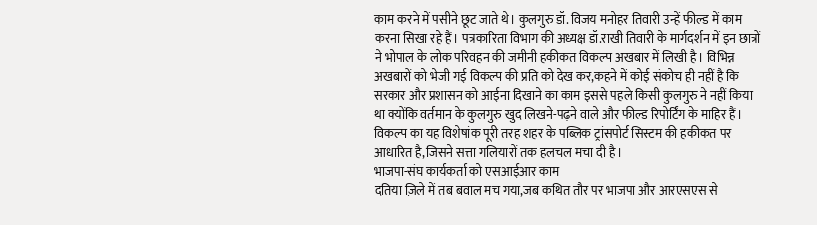काम करने में पसीने छूट जाते थे। कुलगुरु डॉ. विजय मनोहर तिवारी उन्हें फील्ड में काम करना सिखा रहे हैं। पत्रकारिता विभाग की अध्यक्ष डॉ.राखी तिवारी के मार्गदर्शन में इन छात्रों ने भोपाल के लोक परिवहन की जमीनी हकीकत विकल्प अखबार में लिखी है। विभिन्न अखबारों को भेजी गई विकल्प की प्रति को देख कर,कहने में कोई संकोच ही नहीं है कि सरकार और प्रशासन को आईना दिखाने का काम इससे पहले किसी कुलगुरु ने नहीं किया था क्योंकि वर्तमान के कुलगुरु खुद लिखने-पढ़ने वाले और फील्ड रिपोर्टिंग के माहिर हैं। विकल्प का यह विशेषांक पूरी तरह शहर के पब्लिक ट्रांसपोर्ट सिस्टम की हकीकत पर आधारित है,जिसने सत्ता गलियारों तक हलचल मचा दी है।
भाजपा-संघ कार्यकर्ता को एसआईआर काम
दतिया ज़िले में तब बवाल मच गया,जब कथित तौर पर भाजपा और आरएसएस से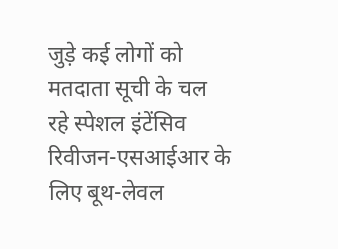जुड़े कई लोगों को मतदाता सूची के चल रहे स्पेशल इंटेंसिव रिवीजन-एसआईआर के लिए बूथ-लेवल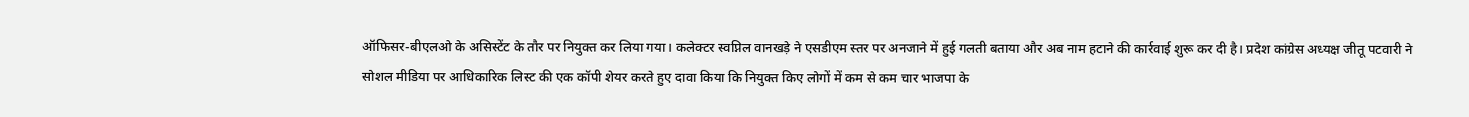ऑफिसर-बीएलओ के असिस्टेंट के तौर पर नियुक्त कर लिया गया। कलेक्टर स्वप्निल वानखड़े ने एसडीएम स्तर पर अनजाने में हुई गलती बताया और अब नाम हटाने की कार्रवाई शुरू कर दी है। प्रदेश कांग्रेस अध्यक्ष जीतू पटवारी ने सोशल मीडिया पर आधिकारिक लिस्ट की एक कॉपी शेयर करते हुए दावा किया कि नियुक्त किए लोगों में कम से कम चार भाजपा के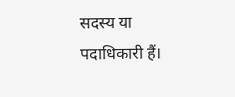सदस्य या पदाधिकारी हैं।